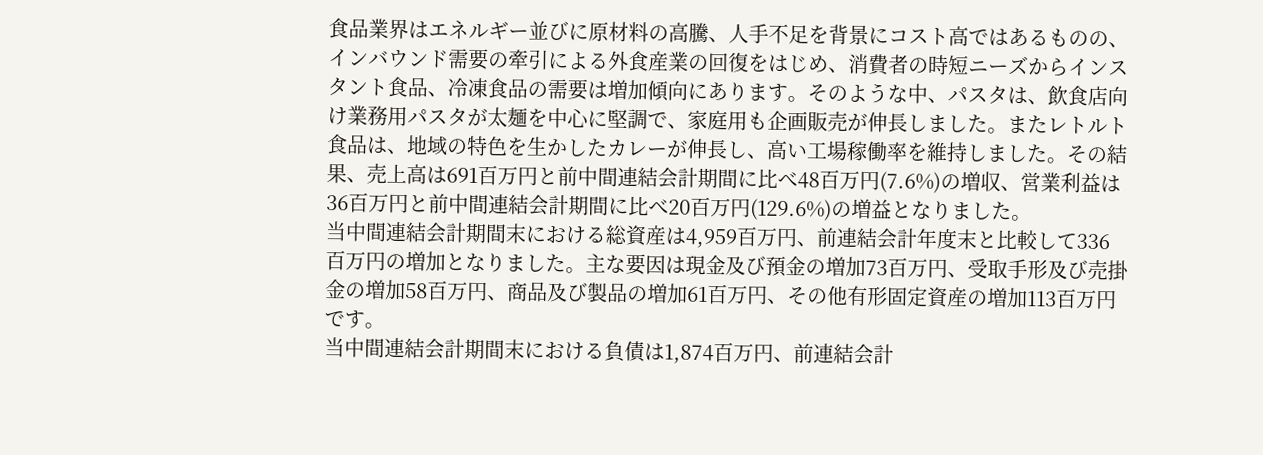食品業界はエネルギー並びに原材料の高騰、人手不足を背景にコスト高ではあるものの、インバウンド需要の牽引による外食産業の回復をはじめ、消費者の時短ニーズからインスタント食品、冷凍食品の需要は増加傾向にあります。そのような中、パスタは、飲食店向け業務用パスタが太麺を中心に堅調で、家庭用も企画販売が伸長しました。またレトルト食品は、地域の特色を生かしたカレーが伸長し、高い工場稼働率を維持しました。その結果、売上高は691百万円と前中間連結会計期間に比べ48百万円(7.6%)の増収、営業利益は36百万円と前中間連結会計期間に比べ20百万円(129.6%)の増益となりました。
当中間連結会計期間末における総資産は4,959百万円、前連結会計年度末と比較して336百万円の増加となりました。主な要因は現金及び預金の増加73百万円、受取手形及び売掛金の増加58百万円、商品及び製品の増加61百万円、その他有形固定資産の増加113百万円です。
当中間連結会計期間末における負債は1,874百万円、前連結会計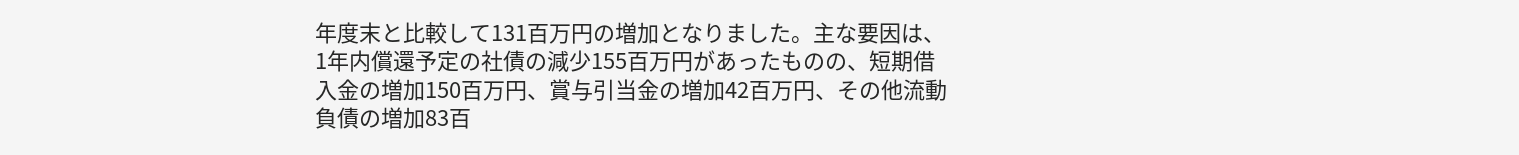年度末と比較して131百万円の増加となりました。主な要因は、1年内償還予定の社債の減少155百万円があったものの、短期借入金の増加150百万円、賞与引当金の増加42百万円、その他流動負債の増加83百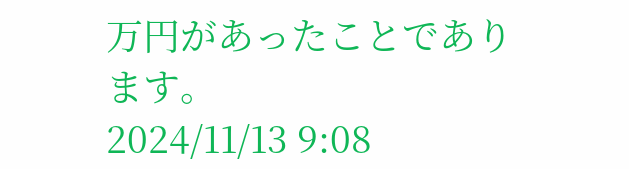万円があったことであります。
2024/11/13 9:08